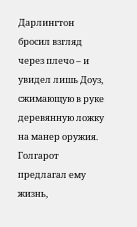Дарлингтон бросил взгляд через плечо – и увидел лишь Доуз, сжимающую в руке деревянную ложку на манер оружия. Голгарот предлагал ему жизнь,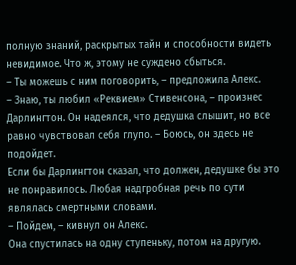полную знаний, раскрытых тайн и способности видеть невидимое. Что ж, этому не суждено сбыться.
– Ты можешь с ним поговорить, – предложила Алекс.
– Знаю, ты любил «Реквием» Стивенсона, – произнес Дарлингтон. Он надеялся, что дедушка слышит, но все равно чувствовал себя глупо. – Боюсь, он здесь не подойдет.
Если бы Дарлингтон сказал, что должен, дедушке бы это не понравилось. Любая надгробная речь по сути являлась смертными словами.
– Пойдем, – кивнул он Алекс.
Она спустилась на одну ступеньку, потом на другую.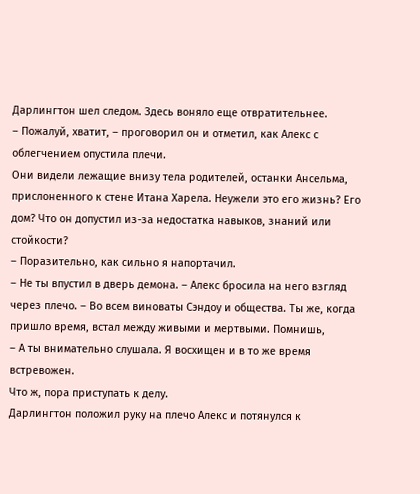Дарлингтон шел следом. Здесь воняло еще отвратительнее.
– Пожалуй, хватит, – проговорил он и отметил, как Алекс с облегчением опустила плечи.
Они видели лежащие внизу тела родителей, останки Ансельма, прислоненного к стене Итана Харела. Неужели это его жизнь? Его дом? Что он допустил из-за недостатка навыков, знаний или стойкости?
– Поразительно, как сильно я напортачил.
– Не ты впустил в дверь демона. – Алекс бросила на него взгляд через плечо. – Во всем виноваты Сэндоу и общества. Ты же, когда пришло время, встал между живыми и мертвыми. Помнишь,
– А ты внимательно слушала. Я восхищен и в то же время встревожен.
Что ж, пора приступать к делу.
Дарлингтон положил руку на плечо Алекс и потянулся к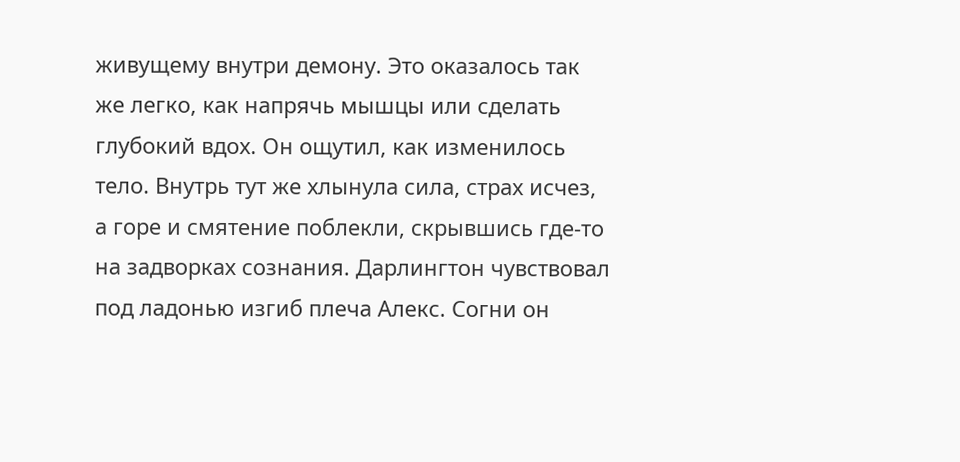живущему внутри демону. Это оказалось так же легко, как напрячь мышцы или сделать глубокий вдох. Он ощутил, как изменилось тело. Внутрь тут же хлынула сила, страх исчез, а горе и смятение поблекли, скрывшись где-то на задворках сознания. Дарлингтон чувствовал под ладонью изгиб плеча Алекс. Согни он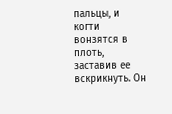пальцы, и когти вонзятся в плоть, заставив ее вскрикнуть. Он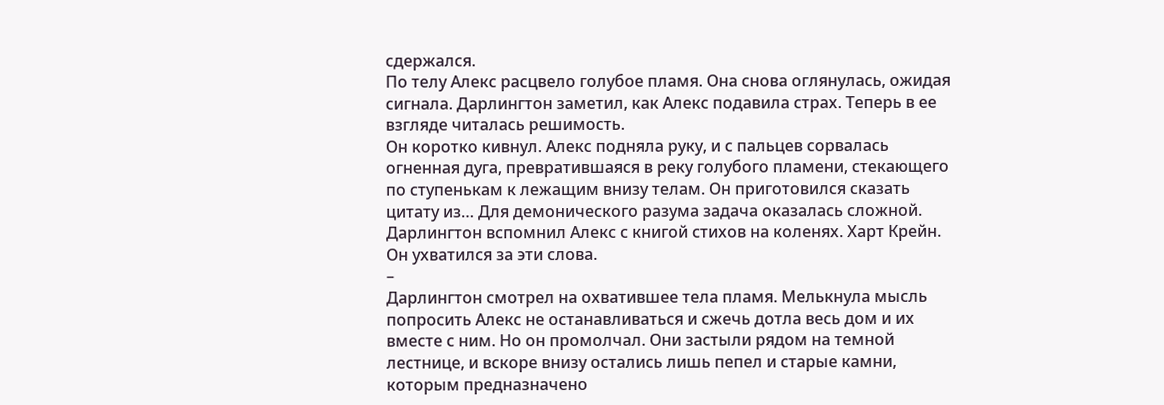сдержался.
По телу Алекс расцвело голубое пламя. Она снова оглянулась, ожидая сигнала. Дарлингтон заметил, как Алекс подавила страх. Теперь в ее взгляде читалась решимость.
Он коротко кивнул. Алекс подняла руку, и с пальцев сорвалась огненная дуга, превратившаяся в реку голубого пламени, стекающего по ступенькам к лежащим внизу телам. Он приготовился сказать цитату из… Для демонического разума задача оказалась сложной. Дарлингтон вспомнил Алекс с книгой стихов на коленях. Харт Крейн. Он ухватился за эти слова.
–
Дарлингтон смотрел на охватившее тела пламя. Мелькнула мысль попросить Алекс не останавливаться и сжечь дотла весь дом и их вместе с ним. Но он промолчал. Они застыли рядом на темной лестнице, и вскоре внизу остались лишь пепел и старые камни, которым предназначено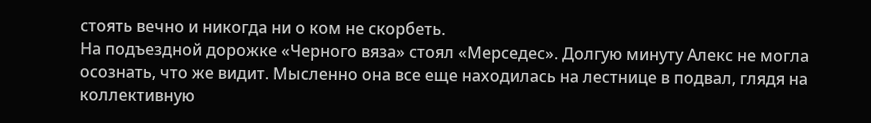стоять вечно и никогда ни о ком не скорбеть.
На подъездной дорожке «Черного вяза» стоял «Мерседес». Долгую минуту Алекс не могла осознать, что же видит. Мысленно она все еще находилась на лестнице в подвал, глядя на коллективную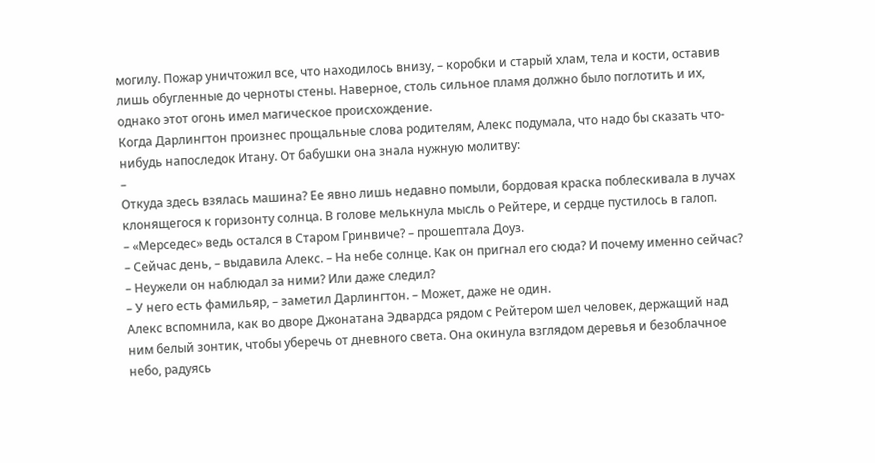могилу. Пожар уничтожил все, что находилось внизу, – коробки и старый хлам, тела и кости, оставив лишь обугленные до черноты стены. Наверное, столь сильное пламя должно было поглотить и их, однако этот огонь имел магическое происхождение.
Когда Дарлингтон произнес прощальные слова родителям, Алекс подумала, что надо бы сказать что-нибудь напоследок Итану. От бабушки она знала нужную молитву:
–
Откуда здесь взялась машина? Ее явно лишь недавно помыли, бордовая краска поблескивала в лучах клонящегося к горизонту солнца. В голове мелькнула мысль о Рейтере, и сердце пустилось в галоп.
– «Мерседес» ведь остался в Старом Гринвиче? – прошептала Доуз.
– Сейчас день, – выдавила Алекс. – На небе солнце. Как он пригнал его сюда? И почему именно сейчас? – Неужели он наблюдал за ними? Или даже следил?
– У него есть фамильяр, – заметил Дарлингтон. – Может, даже не один.
Алекс вспомнила, как во дворе Джонатана Эдвардса рядом с Рейтером шел человек, держащий над ним белый зонтик, чтобы уберечь от дневного света. Она окинула взглядом деревья и безоблачное небо, радуясь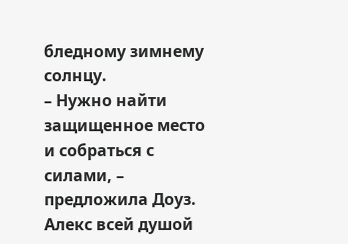бледному зимнему солнцу.
– Нужно найти защищенное место и собраться с силами, – предложила Доуз.
Алекс всей душой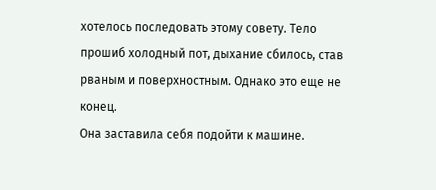хотелось последовать этому совету. Тело прошиб холодный пот, дыхание сбилось, став рваным и поверхностным. Однако это еще не конец.
Она заставила себя подойти к машине.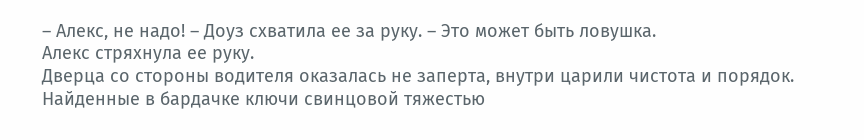– Алекс, не надо! – Доуз схватила ее за руку. – Это может быть ловушка.
Алекс стряхнула ее руку.
Дверца со стороны водителя оказалась не заперта, внутри царили чистота и порядок. Найденные в бардачке ключи свинцовой тяжестью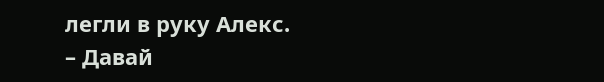легли в руку Алекс.
– Давай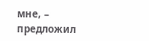мне, – предложил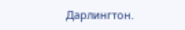Дарлингтон.